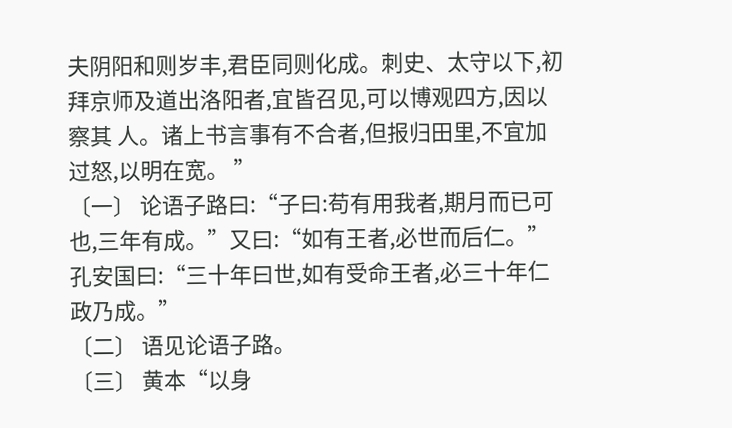夫阴阳和则岁丰,君臣同则化成。刺史、太守以下,初拜京师及道出洛阳者,宜皆召见,可以博观四方,因以察其 人。诸上书言事有不合者,但报归田里,不宜加过怒,以明在宽。 ”
〔一〕 论语子路曰:“子曰:苟有用我者,期月而已可也,三年有成。”又曰:“如有王者,必世而后仁。”孔安国曰:“三十年曰世,如有受命王者,必三十年仁政乃成。”
〔二〕 语见论语子路。
〔三〕 黄本“以身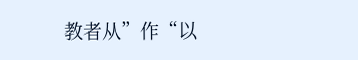教者从”作“以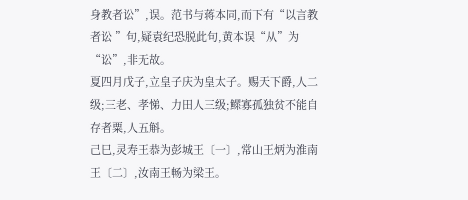身教者讼”,误。范书与蒋本同,而下有“以言教者讼 ”句,疑袁纪恐脱此句,黄本误“从”为“讼”,非无故。
夏四月戊子,立皇子庆为皇太子。赐天下爵,人二级;三老、孝悌、力田人三级;鳏寡孤独贫不能自存者粟,人五斛。
己巳,灵寿王恭为彭城王〔一〕,常山王炳为淮南王〔二〕,汝南王畅为梁王。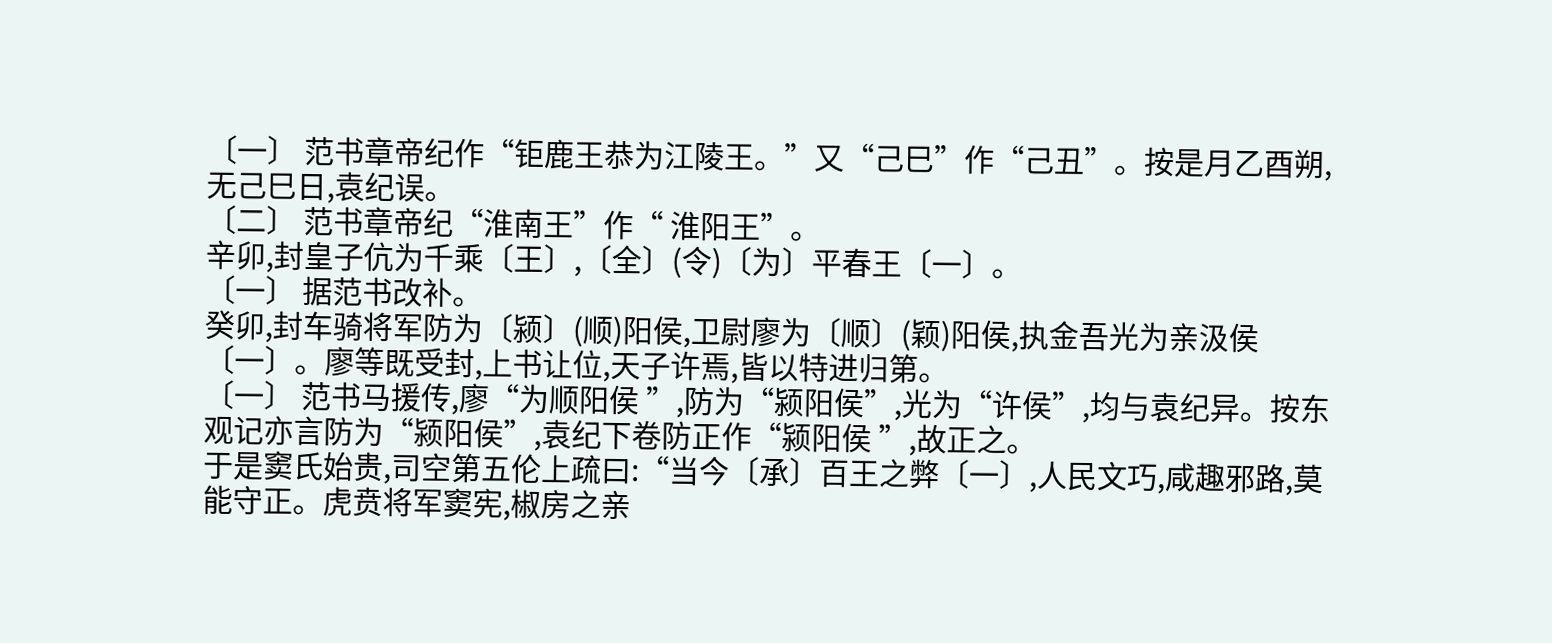〔一〕 范书章帝纪作“钜鹿王恭为江陵王。”又“己巳”作“己丑”。按是月乙酉朔,无己巳日,袁纪误。
〔二〕 范书章帝纪“淮南王”作“ 淮阳王”。
辛卯,封皇子伉为千乘〔王〕,〔全〕(令)〔为〕平春王〔一〕。
〔一〕 据范书改补。
癸卯,封车骑将军防为〔颍〕(顺)阳侯,卫尉廖为〔顺〕(颖)阳侯,执金吾光为亲汲侯〔一〕。廖等既受封,上书让位,天子许焉,皆以特进归第。
〔一〕 范书马援传,廖“为顺阳侯 ”,防为“颍阳侯”,光为“许侯”,均与袁纪异。按东观记亦言防为“颍阳侯”,袁纪下卷防正作“颍阳侯 ”,故正之。
于是窦氏始贵,司空第五伦上疏曰:“当今〔承〕百王之弊〔一〕,人民文巧,咸趣邪路,莫能守正。虎贲将军窦宪,椒房之亲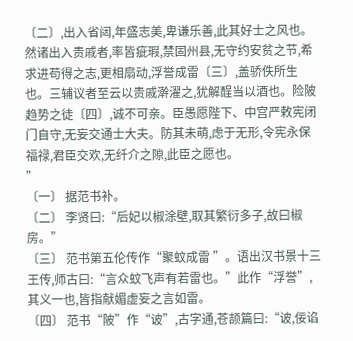〔二〕,出入省闼,年盛志美,卑谦乐善,此其好士之风也。然诸出入贵戚者,率皆疵瑕,禁固州县,无守约安贫之节,希求进苟得之志,更相扇动,浮誉成雷〔三〕,盖骄佚所生也。三辅议者至云以贵戚澣濯之,犹解酲当以酒也。险陂趋势之徒〔四〕,诚不可亲。臣愚愿陛下、中宫严敕宪闭门自守,无妄交通士大夫。防其未萌,虑于无形,令宪永保福禄,君臣交欢,无纤介之隙,此臣之愿也。
”
〔一〕 据范书补。
〔二〕 李贤曰:“后妃以椒涂壁,取其繁衍多子,故曰椒房。”
〔三〕 范书第五伦传作“聚蚊成雷 ”。语出汉书景十三王传,师古曰:“言众蚊飞声有若雷也。”此作“浮誉”,其义一也,皆指献媚虚妄之言如雷。
〔四〕 范书“陂”作“诐”,古字通,苍颉篇曰:“诐,佞谄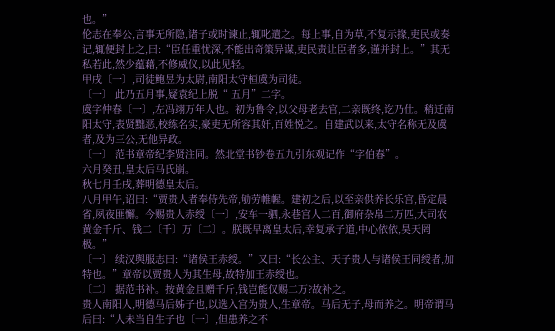也。”
伦志在奉公,言事无所隐,诸子或时谏止,辄叱遣之。每上事,自为草,不复示掾,吏民或奏记,辄便封上之,曰:“臣任重忧深,不能出奇策异谋,吏民责让臣者多,谨并封上。”其无私若此,然少蕴藉,不修威仪,以此见轻。
甲戌〔一〕,司徒鲍昱为太尉,南阳太守桓虞为司徒。
〔一〕 此乃五月事,疑袁纪上脱“ 五月”二字。
虞字仲春〔一〕,左冯翊万年人也。初为鲁令,以父母老去官,二亲既终,讫乃仕。稍迁南阳太守,表贤黜恶,校练名实,豪吏无所容其奸,百姓悦之。自建武以来,太守名称无及虞者,及为三公,无他异政。
〔一〕 范书章帝纪李贤注同。然北堂书钞卷五九引东观记作“字伯春”。
六月癸丑,皇太后马氏崩。
秋七月壬戌,葬明德皇太后。
八月甲午,诏曰:“贾贵人者奉侍先帝,劬劳帷幄。建初之后,以至亲供养长乐宫,昏定晨省,夙夜匪懈。今赐贵人赤绶〔一〕,安车一驷,永巷宫人二百,御府杂帛二万匹,大司农黄金千斤、钱二〔千〕万〔二〕。朕既早离皇太后,幸复承子道,中心依依,昊天罔极。”
〔一〕 续汉舆服志曰:“诸侯王赤绶。”又曰:“长公主、天子贵人与诸侯王同绶者,加特也。”章帝以贾贵人为其生母,故特加王赤绶也。
〔二〕 据范书补。按黄金且赠千斤,钱岂能仅赐二万?故补之。
贵人南阳人,明德马后姊子也,以选入宫为贵人,生章帝。马后无子,母而养之。明帝谓马后曰:“人未当自生子也〔一〕,但患养之不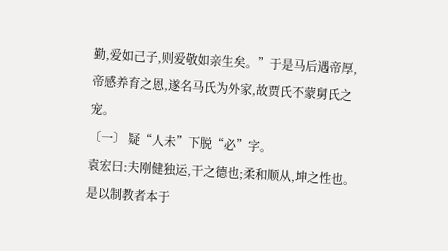勤,爱如己子,则爱敬如亲生矣。”于是马后遇帝厚,帝感养育之恩,遂名马氏为外家,故贾氏不蒙舅氏之宠。
〔一〕 疑“人未”下脱“必”字。
袁宏曰:夫刚健独运,干之德也;柔和顺从,坤之性也。是以制教者本于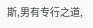斯,男有专行之道,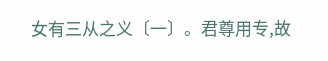女有三从之义〔一〕。君尊用专,故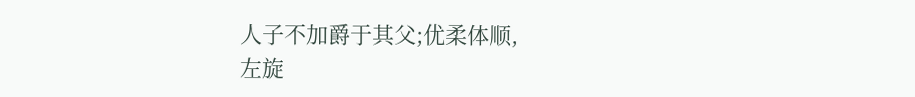人子不加爵于其父;优柔体顺,
左旋